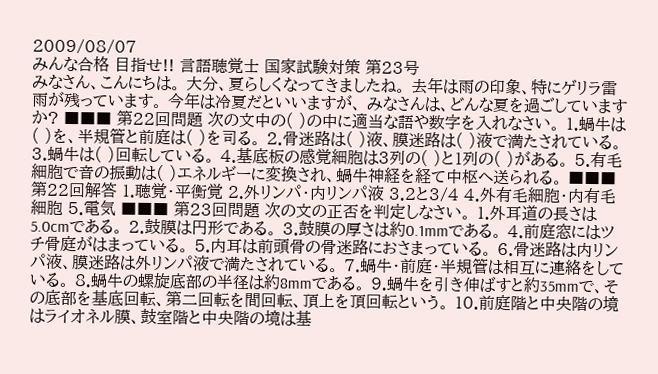2009/08/07
みんな合格 目指せ!! 言語聴覚士 国家試験対策 第23号
みなさん、こんにちは。 大分、夏らしくなってきましたね。 去年は雨の印象、特にゲリラ雷雨が残っています。 今年は冷夏だといいますが、 みなさんは、どんな夏を過ごしていますか? ■■■ 第22回問題 次の文中の( )の中に適当な語や数字を入れなさい。 1.蝸牛は( )を、半規管と前庭は( )を司る。 2.骨迷路は( )液、膜迷路は( )液で満たされている。 3.蝸牛は( )回転している。 4.基底板の感覚細胞は3列の( )と1列の( )がある。 5.有毛細胞で音の振動は( )エネルギーに変換され、蝸牛神経を経て中枢へ送られる。 ■■■ 第22回解答 1.聴覚・平衡覚 2.外リンパ・内リンパ液 3.2と3/4 4.外有毛細胞・内有毛細胞 5.電気 ■■■ 第23回問題 次の文の正否を判定しなさい。 1.外耳道の長さは5.0cmである。 2.鼓膜は円形である。 3.鼓膜の厚さは約0.1mmである。 4.前庭窓にはツチ骨庭がはまっている。 5.内耳は前頭骨の骨迷路におさまっている。 6.骨迷路は内リンパ液、膜迷路は外リンパ液で満たされている。 7.蝸牛・前庭・半規管は相互に連絡をしている。 8.蝸牛の螺旋底部の半径は約8mmである。 9.蝸牛を引き伸ばすと約35mmで、その底部を基底回転、第二回転を間回転、頂上を頂回転という。 10.前庭階と中央階の境はライオネル膜、鼓室階と中央階の境は基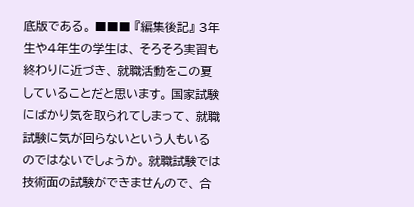底版である。 ■■■ 『編集後記』 3年生や4年生の学生は、 そろそろ実習も終わりに近づき、 就職活動をこの夏していることだと思います。 国家試験にばかり気を取られてしまって、 就職試験に気が回らないという人もいるのではないでしょうか。 就職試験では技術面の試験ができませんので、 合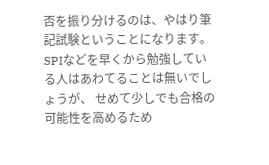否を振り分けるのは、やはり筆記試験ということになります。 SPIなどを早くから勉強している人はあわてることは無いでしょうが、 せめて少しでも合格の可能性を高めるため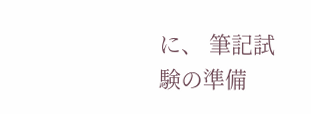に、 筆記試験の準備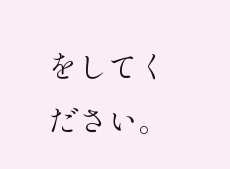をしてください。